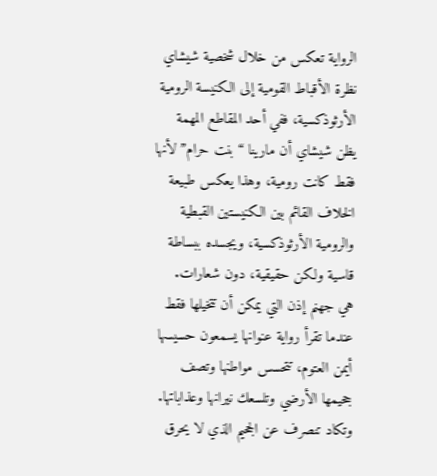الرواية تعكس من خلال شخصية شيشاي نظرة الأقباط القومية إلى الكنيسة الرومية الأرثوذكسية، ففي أحد المقاطع المهمة يظن شيشاي أن مارينا “بنت حرام” لأنها فقط كانت رومية، وهذا يعكس طبيعة الخلاف القائم بين الكنيستين القبطية والرومية الأرثوذكسية، ويجسده ببساطة قاسية ولكن حقيقية، دون شعارات.
هي جهنم إذن التي يمكن أن تتخيلها فقط عندما تقرأ رواية عنوانها يسمعون حسيسها أيمن العتوم، تتحسس مواطنها وتصف جحيمها الأرضي وتلسعك نيرانها وعذاباتها. وتكاد تنصرف عن الجحيم الذي لا يحرق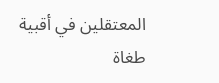المعتقلين في أقبية طغاة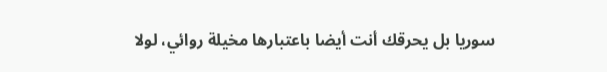سوريا بل يحرقك أنت أيضا باعتبارها مخيلة روائي، لولا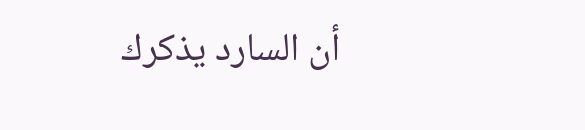أن السارد يذكرك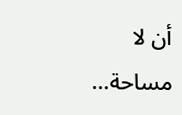أن لا مساحة…